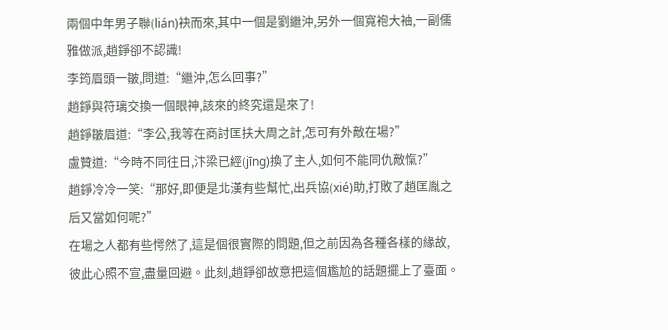兩個中年男子聯(lián)袂而來,其中一個是劉繼沖,另外一個寬袍大袖,一副儒雅做派,趙錚卻不認識!
李筠眉頭一皺,問道:“繼沖,怎么回事?”
趙錚與符璃交換一個眼神,該來的終究還是來了!
趙錚皺眉道:“李公,我等在商討匡扶大周之計,怎可有外敵在場?”
盧贊道:“今時不同往日,汴梁已經(jīng)換了主人,如何不能同仇敵愾?”
趙錚冷冷一笑:“那好,即便是北漢有些幫忙,出兵協(xié)助,打敗了趙匡胤之后又當如何呢?”
在場之人都有些愕然了,這是個很實際的問題,但之前因為各種各樣的緣故,彼此心照不宣,盡量回避。此刻,趙錚卻故意把這個尷尬的話題擺上了臺面。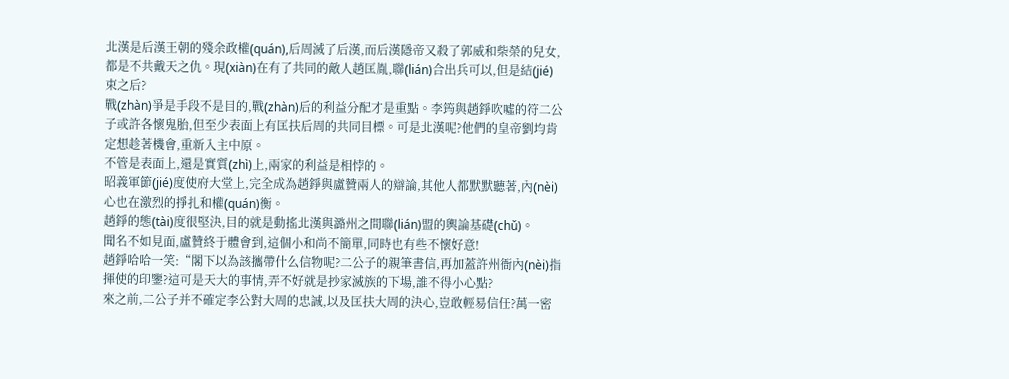北漢是后漢王朝的殘余政權(quán),后周滅了后漢,而后漢隱帝又殺了郭威和柴榮的兒女,都是不共戴天之仇。現(xiàn)在有了共同的敵人趙匡胤,聯(lián)合出兵可以,但是結(jié)束之后?
戰(zhàn)爭是手段不是目的,戰(zhàn)后的利益分配才是重點。李筠與趙錚吹噓的符二公子或許各懷鬼胎,但至少表面上有匡扶后周的共同目標。可是北漢呢?他們的皇帝劉均肯定想趁著機會,重新入主中原。
不管是表面上,還是實質(zhì)上,兩家的利益是相悖的。
昭義軍節(jié)度使府大堂上,完全成為趙錚與盧贊兩人的辯論,其他人都默默聽著,內(nèi)心也在激烈的掙扎和權(quán)衡。
趙錚的態(tài)度很堅決,目的就是動搖北漢與潞州之間聯(lián)盟的輿論基礎(chǔ)。
聞名不如見面,盧贊終于體會到,這個小和尚不簡單,同時也有些不懷好意!
趙錚哈哈一笑:“閣下以為該攜帶什么信物呢?二公子的親筆書信,再加蓋許州衙內(nèi)指揮使的印鑒?這可是天大的事情,弄不好就是抄家滅族的下場,誰不得小心點?
來之前,二公子并不確定李公對大周的忠誠,以及匡扶大周的決心,豈敢輕易信任?萬一密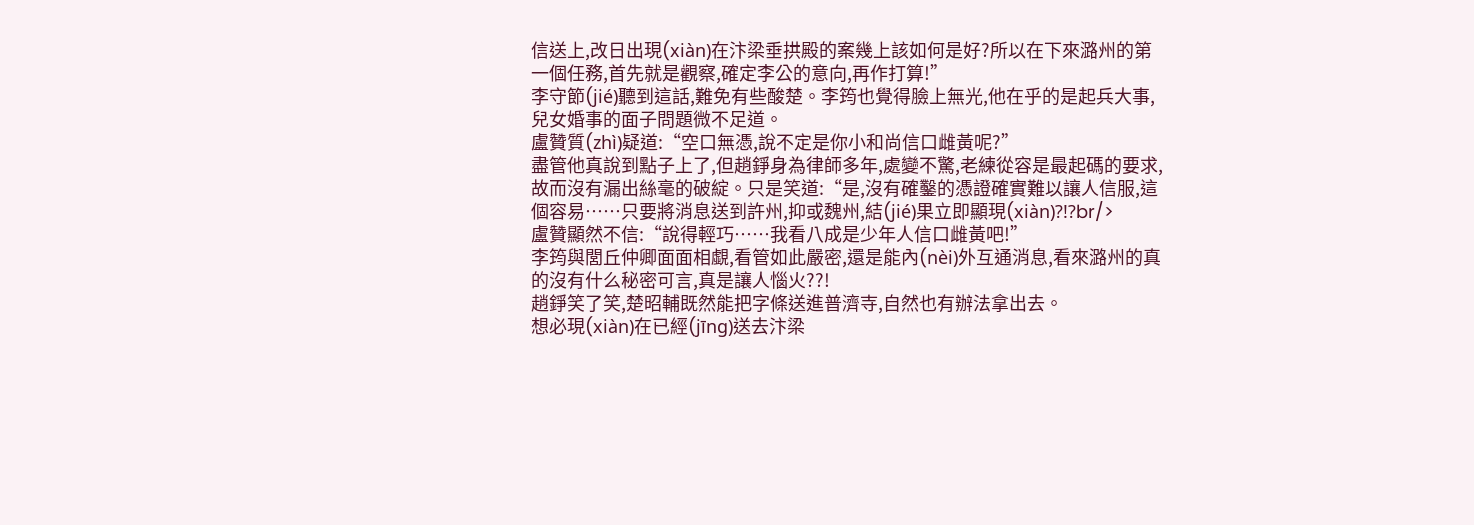信送上,改日出現(xiàn)在汴梁垂拱殿的案幾上該如何是好?所以在下來潞州的第一個任務,首先就是觀察,確定李公的意向,再作打算!”
李守節(jié)聽到這話,難免有些酸楚。李筠也覺得臉上無光,他在乎的是起兵大事,兒女婚事的面子問題微不足道。
盧贊質(zhì)疑道:“空口無憑,說不定是你小和尚信口雌黃呢?”
盡管他真說到點子上了,但趙錚身為律師多年,處變不驚,老練從容是最起碼的要求,故而沒有漏出絲毫的破綻。只是笑道:“是,沒有確鑿的憑證確實難以讓人信服,這個容易……只要將消息送到許州,抑或魏州,結(jié)果立即顯現(xiàn)?!?br/>
盧贊顯然不信:“說得輕巧……我看八成是少年人信口雌黃吧!”
李筠與閭丘仲卿面面相覷,看管如此嚴密,還是能內(nèi)外互通消息,看來潞州的真的沒有什么秘密可言,真是讓人惱火??!
趙錚笑了笑,楚昭輔既然能把字條送進普濟寺,自然也有辦法拿出去。
想必現(xiàn)在已經(jīng)送去汴梁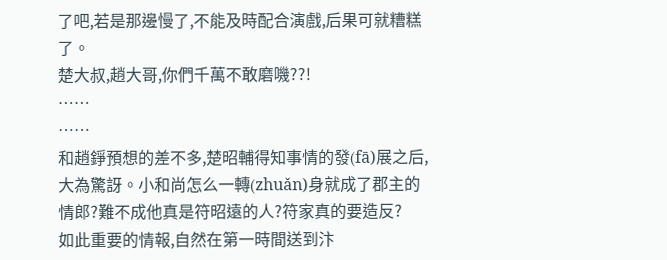了吧,若是那邊慢了,不能及時配合演戲,后果可就糟糕了。
楚大叔,趙大哥,你們千萬不敢磨嘰??!
……
……
和趙錚預想的差不多,楚昭輔得知事情的發(fā)展之后,大為驚訝。小和尚怎么一轉(zhuǎn)身就成了郡主的情郎?難不成他真是符昭遠的人?符家真的要造反?
如此重要的情報,自然在第一時間送到汴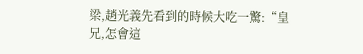梁,趙光義先看到的時候大吃一驚:“皇兄,怎會這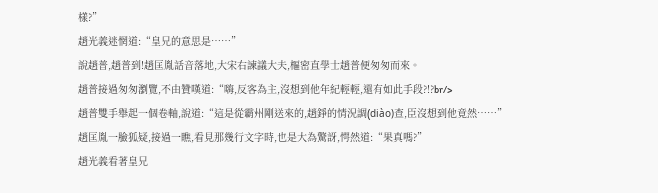樣?”
趙光義迷惘道:“皇兄的意思是……”
說趙普,趙普到!趙匡胤話音落地,大宋右諫議大夫,樞密直學士趙普便匆匆而來。
趙普接過匆匆瀏覽,不由贊嘆道:“嗨,反客為主,沒想到他年紀輕輕,還有如此手段?!?br/>
趙普雙手舉起一個卷軸,說道:“這是從霸州剛送來的,趙錚的情況調(diào)查,臣沒想到他竟然……”
趙匡胤一臉狐疑,接過一瞧,看見那幾行文字時,也是大為驚訝,愕然道:“果真嗎?”
趙光義看著皇兄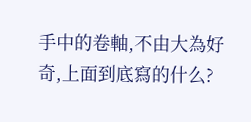手中的卷軸,不由大為好奇,上面到底寫的什么?